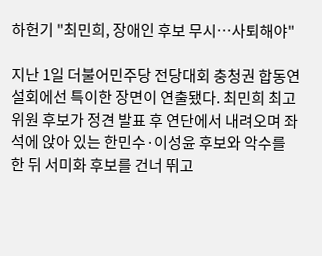하헌기 "최민희, 장애인 후보 무시…사퇴해야"

지난 1일 더불어민주당 전당대회 충청권 합동연설회에선 특이한 장면이 연출됐다. 최민희 최고위원 후보가 정견 발표 후 연단에서 내려오며 좌석에 앉아 있는 한민수·이성윤 후보와 악수를 한 뒤 서미화 후보를 건너 뛰고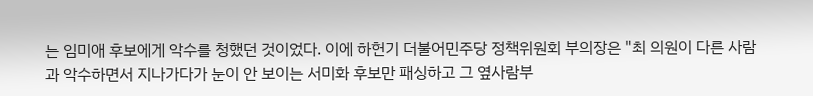는 임미애 후보에게 악수를 청했던 것이었다. 이에 하헌기 더불어민주당 정책위원회 부의장은 "최 의원이 다른 사람과 악수하면서 지나가다가 눈이 안 보이는 서미화 후보만 패싱하고 그 옆사람부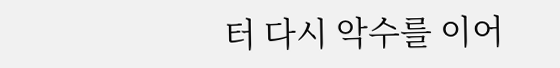터 다시 악수를 이어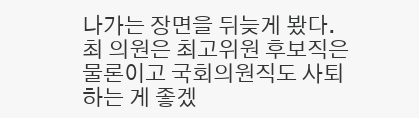나가는 장면을 뒤늦게 봤다. 최 의원은 최고위원 후보직은 물론이고 국회의원직도 사퇴하는 게 좋겠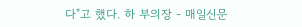다"고 했다. 하 부의장 - 매일신문